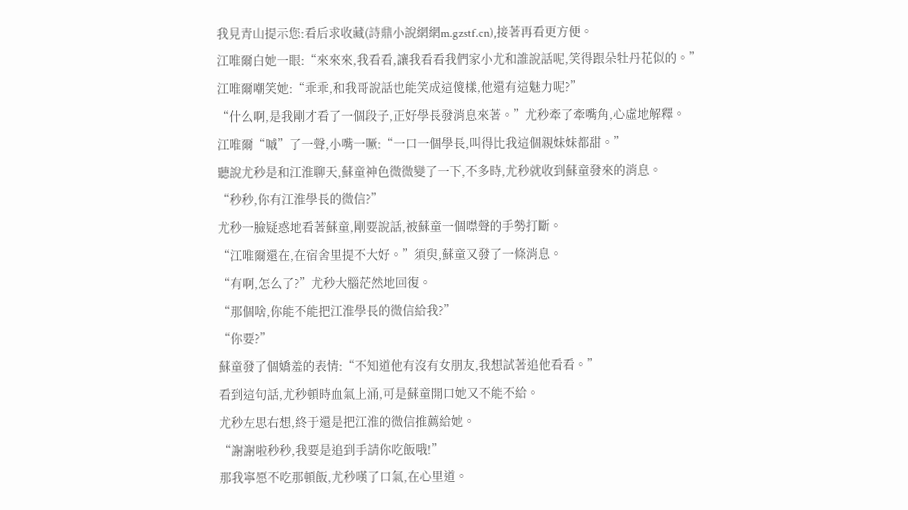我見青山提示您:看后求收藏(詩鼎小說網網m.gzstf.cn),接著再看更方便。
江唯爾白她一眼:“來來來,我看看,讓我看看我們家小尤和誰說話呢,笑得跟朵牡丹花似的。”
江唯爾嘲笑她:“乖乖,和我哥說話也能笑成這傻樣,他還有這魅力呢?”
“什么啊,是我剛才看了一個段子,正好學長發消息來著。”尤秒牽了牽嘴角,心虛地解釋。
江唯爾“嘁”了一聲,小嘴一噘:“一口一個學長,叫得比我這個親妹妹都甜。”
聽說尤秒是和江淮聊天,蘇童神色微微變了一下,不多時,尤秒就收到蘇童發來的消息。
“秒秒,你有江淮學長的微信?”
尤秒一臉疑惑地看著蘇童,剛要說話,被蘇童一個噤聲的手勢打斷。
“江唯爾還在,在宿舍里提不大好。”須臾,蘇童又發了一條消息。
“有啊,怎么了?”尤秒大腦茫然地回復。
“那個啥,你能不能把江淮學長的微信給我?”
“你要?”
蘇童發了個嬌羞的表情:“不知道他有沒有女朋友,我想試著追他看看。”
看到這句話,尤秒頓時血氣上涌,可是蘇童開口她又不能不給。
尤秒左思右想,終于還是把江淮的微信推薦給她。
“謝謝啦秒秒,我要是追到手請你吃飯哦!”
那我寧愿不吃那頓飯,尤秒嘆了口氣,在心里道。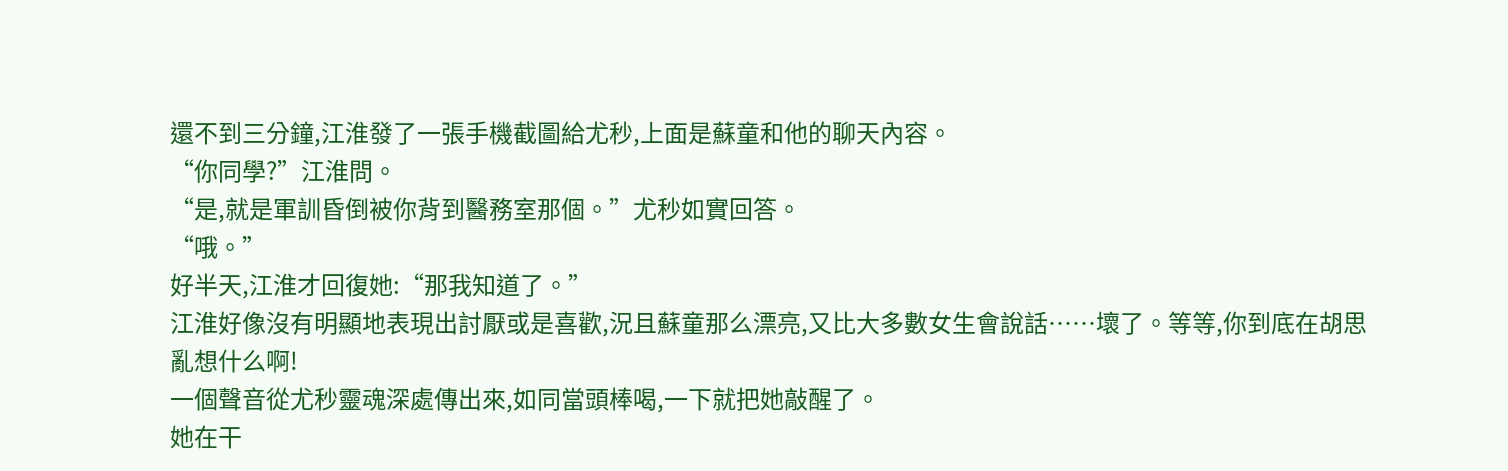還不到三分鐘,江淮發了一張手機截圖給尤秒,上面是蘇童和他的聊天內容。
“你同學?”江淮問。
“是,就是軍訓昏倒被你背到醫務室那個。”尤秒如實回答。
“哦。”
好半天,江淮才回復她:“那我知道了。”
江淮好像沒有明顯地表現出討厭或是喜歡,況且蘇童那么漂亮,又比大多數女生會說話……壞了。等等,你到底在胡思亂想什么啊!
一個聲音從尤秒靈魂深處傳出來,如同當頭棒喝,一下就把她敲醒了。
她在干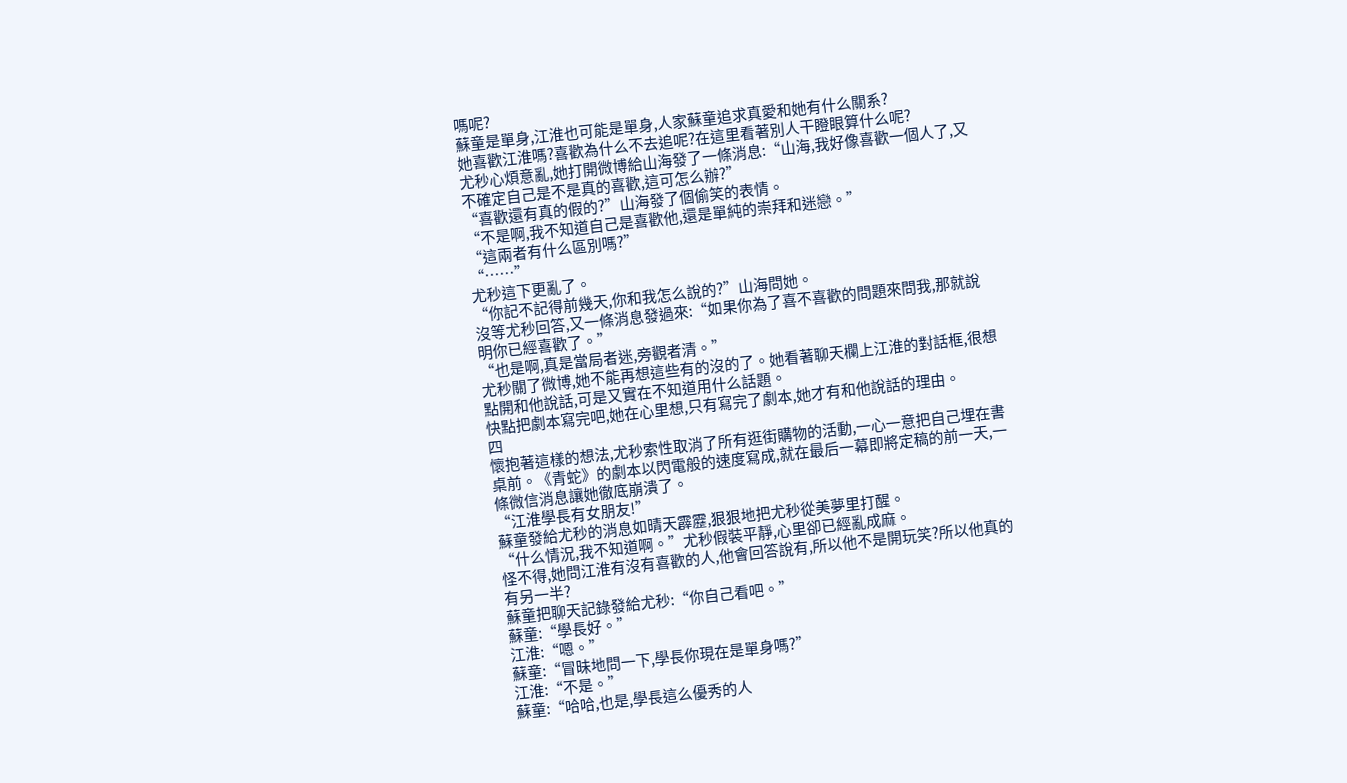嗎呢?
蘇童是單身,江淮也可能是單身,人家蘇童追求真愛和她有什么關系?
她喜歡江淮嗎?喜歡為什么不去追呢?在這里看著別人干瞪眼算什么呢?
尤秒心煩意亂,她打開微博給山海發了一條消息:“山海,我好像喜歡一個人了,又不確定自己是不是真的喜歡,這可怎么辦?”
“喜歡還有真的假的?”山海發了個偷笑的表情。
“不是啊,我不知道自己是喜歡他,還是單純的崇拜和迷戀。”
“這兩者有什么區別嗎?”
“……”
尤秒這下更亂了。
“你記不記得前幾天,你和我怎么說的?”山海問她。
沒等尤秒回答,又一條消息發過來:“如果你為了喜不喜歡的問題來問我,那就說明你已經喜歡了。”
“也是啊,真是當局者迷,旁觀者清。”
尤秒關了微博,她不能再想這些有的沒的了。她看著聊天欄上江淮的對話框,很想點開和他說話,可是又實在不知道用什么話題。
快點把劇本寫完吧,她在心里想,只有寫完了劇本,她才有和他說話的理由。
四
懷抱著這樣的想法,尤秒索性取消了所有逛街購物的活動,一心一意把自己埋在書桌前。《青蛇》的劇本以閃電般的速度寫成,就在最后一幕即將定稿的前一天,一條微信消息讓她徹底崩潰了。
“江淮學長有女朋友!”
蘇童發給尤秒的消息如晴天霹靂,狠狠地把尤秒從美夢里打醒。
“什么情況,我不知道啊。”尤秒假裝平靜,心里卻已經亂成麻。
怪不得,她問江淮有沒有喜歡的人,他會回答說有,所以他不是開玩笑?所以他真的有另一半?
蘇童把聊天記錄發給尤秒:“你自己看吧。”
蘇童:“學長好。”
江淮:“嗯。”
蘇童:“冒昧地問一下,學長你現在是單身嗎?”
江淮:“不是。”
蘇童:“哈哈,也是,學長這么優秀的人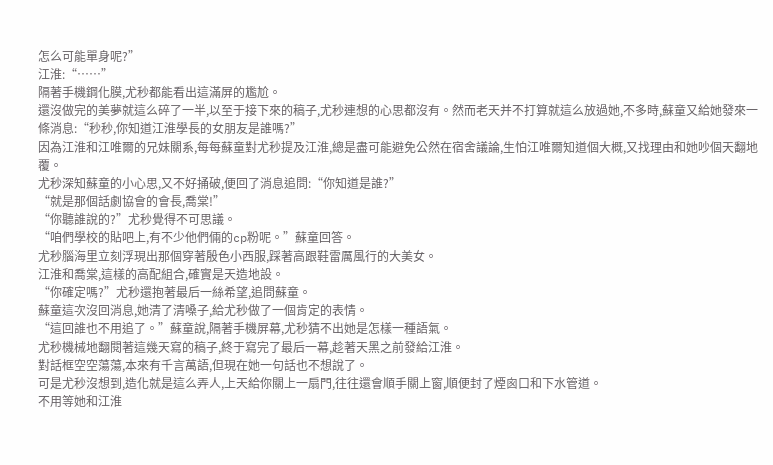怎么可能單身呢?”
江淮:“……”
隔著手機鋼化膜,尤秒都能看出這滿屏的尷尬。
還沒做完的美夢就這么碎了一半,以至于接下來的稿子,尤秒連想的心思都沒有。然而老天并不打算就這么放過她,不多時,蘇童又給她發來一條消息:“秒秒,你知道江淮學長的女朋友是誰嗎?”
因為江淮和江唯爾的兄妹關系,每每蘇童對尤秒提及江淮,總是盡可能避免公然在宿舍議論,生怕江唯爾知道個大概,又找理由和她吵個天翻地覆。
尤秒深知蘇童的小心思,又不好捅破,便回了消息追問:“你知道是誰?”
“就是那個話劇協會的會長,喬棠!”
“你聽誰說的?”尤秒覺得不可思議。
“咱們學校的貼吧上,有不少他們倆的cp粉呢。”蘇童回答。
尤秒腦海里立刻浮現出那個穿著殷色小西服,踩著高跟鞋雷厲風行的大美女。
江淮和喬棠,這樣的高配組合,確實是天造地設。
“你確定嗎?”尤秒還抱著最后一絲希望,追問蘇童。
蘇童這次沒回消息,她清了清嗓子,給尤秒做了一個肯定的表情。
“這回誰也不用追了。”蘇童說,隔著手機屏幕,尤秒猜不出她是怎樣一種語氣。
尤秒機械地翻閱著這幾天寫的稿子,終于寫完了最后一幕,趁著天黑之前發給江淮。
對話框空空蕩蕩,本來有千言萬語,但現在她一句話也不想說了。
可是尤秒沒想到,造化就是這么弄人,上天給你關上一扇門,往往還會順手關上窗,順便封了煙囪口和下水管道。
不用等她和江淮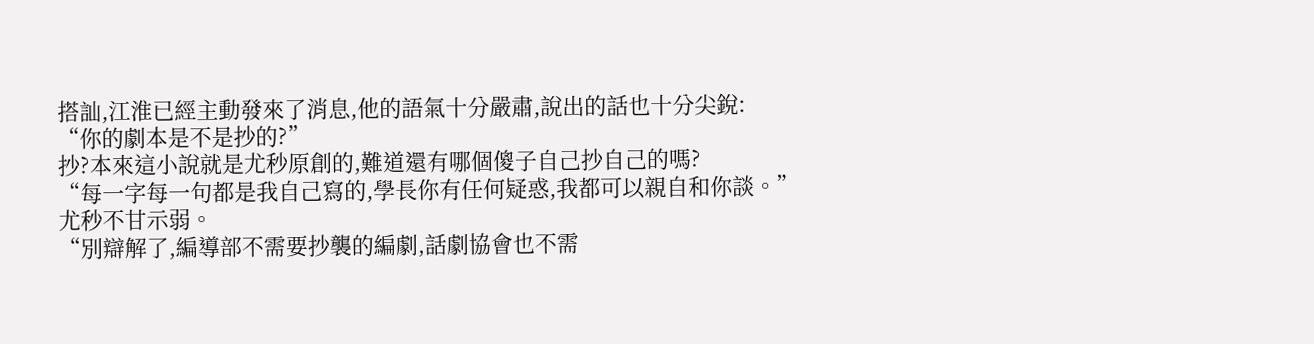搭訕,江淮已經主動發來了消息,他的語氣十分嚴肅,說出的話也十分尖銳:
“你的劇本是不是抄的?”
抄?本來這小說就是尤秒原創的,難道還有哪個傻子自己抄自己的嗎?
“每一字每一句都是我自己寫的,學長你有任何疑惑,我都可以親自和你談。”
尤秒不甘示弱。
“別辯解了,編導部不需要抄襲的編劇,話劇協會也不需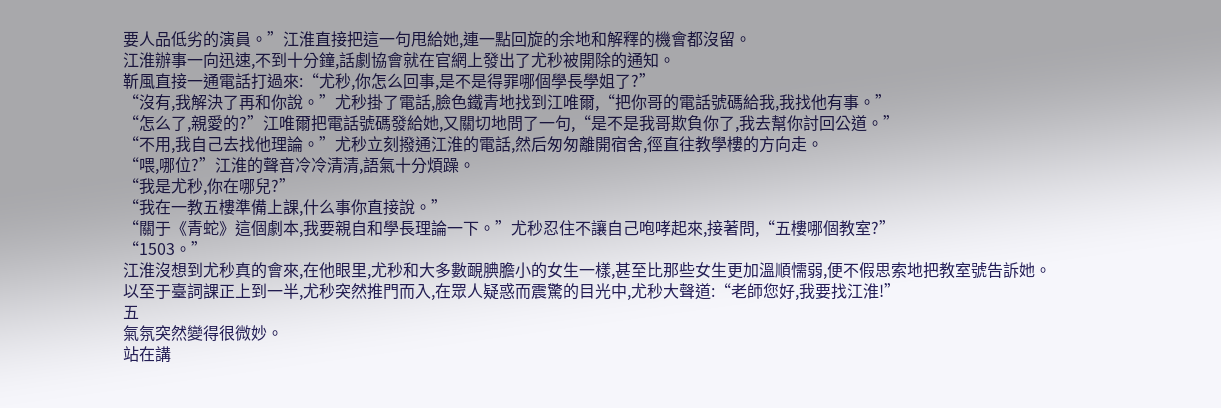要人品低劣的演員。”江淮直接把這一句甩給她,連一點回旋的余地和解釋的機會都沒留。
江淮辦事一向迅速,不到十分鐘,話劇協會就在官網上發出了尤秒被開除的通知。
靳風直接一通電話打過來:“尤秒,你怎么回事,是不是得罪哪個學長學姐了?”
“沒有,我解決了再和你說。”尤秒掛了電話,臉色鐵青地找到江唯爾,“把你哥的電話號碼給我,我找他有事。”
“怎么了,親愛的?”江唯爾把電話號碼發給她,又關切地問了一句,“是不是我哥欺負你了,我去幫你討回公道。”
“不用,我自己去找他理論。”尤秒立刻撥通江淮的電話,然后匆匆離開宿舍,徑直往教學樓的方向走。
“喂,哪位?”江淮的聲音冷冷清清,語氣十分煩躁。
“我是尤秒,你在哪兒?”
“我在一教五樓準備上課,什么事你直接說。”
“關于《青蛇》這個劇本,我要親自和學長理論一下。”尤秒忍住不讓自己咆哮起來,接著問,“五樓哪個教室?”
“1503。”
江淮沒想到尤秒真的會來,在他眼里,尤秒和大多數靦腆膽小的女生一樣,甚至比那些女生更加溫順懦弱,便不假思索地把教室號告訴她。
以至于臺詞課正上到一半,尤秒突然推門而入,在眾人疑惑而震驚的目光中,尤秒大聲道:“老師您好,我要找江淮!”
五
氣氛突然變得很微妙。
站在講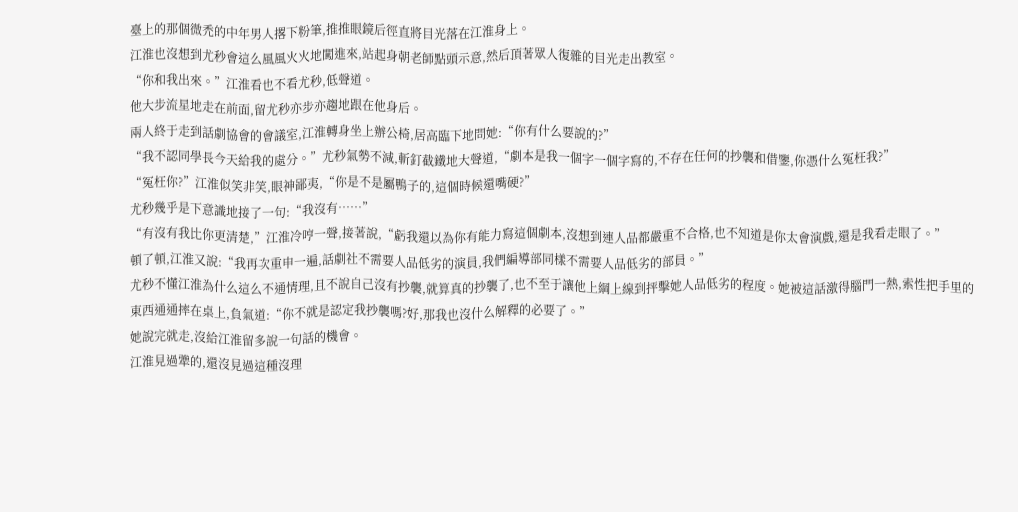臺上的那個微禿的中年男人撂下粉筆,推推眼鏡后徑直將目光落在江淮身上。
江淮也沒想到尤秒會這么風風火火地闖進來,站起身朝老師點頭示意,然后頂著眾人復雜的目光走出教室。
“你和我出來。”江淮看也不看尤秒,低聲道。
他大步流星地走在前面,留尤秒亦步亦趨地跟在他身后。
兩人終于走到話劇協會的會議室,江淮轉身坐上辦公椅,居高臨下地問她:“你有什么要說的?”
“我不認同學長今天給我的處分。”尤秒氣勢不減,斬釘截鐵地大聲道,“劇本是我一個字一個字寫的,不存在任何的抄襲和借鑒,你憑什么冤枉我?”
“冤枉你?”江淮似笑非笑,眼神鄙夷,“你是不是屬鴨子的,這個時候還嘴硬?”
尤秒幾乎是下意識地接了一句:“我沒有……”
“有沒有我比你更清楚,”江淮冷哼一聲,接著說,“虧我還以為你有能力寫這個劇本,沒想到連人品都嚴重不合格,也不知道是你太會演戲,還是我看走眼了。”
頓了頓,江淮又說:“我再次重申一遍,話劇社不需要人品低劣的演員,我們編導部同樣不需要人品低劣的部員。”
尤秒不懂江淮為什么這么不通情理,且不說自己沒有抄襲,就算真的抄襲了,也不至于讓他上綱上線到抨擊她人品低劣的程度。她被這話激得腦門一熱,索性把手里的東西通通摔在桌上,負氣道:“你不就是認定我抄襲嗎?好,那我也沒什么解釋的必要了。”
她說完就走,沒給江淮留多說一句話的機會。
江淮見過犟的,還沒見過這種沒理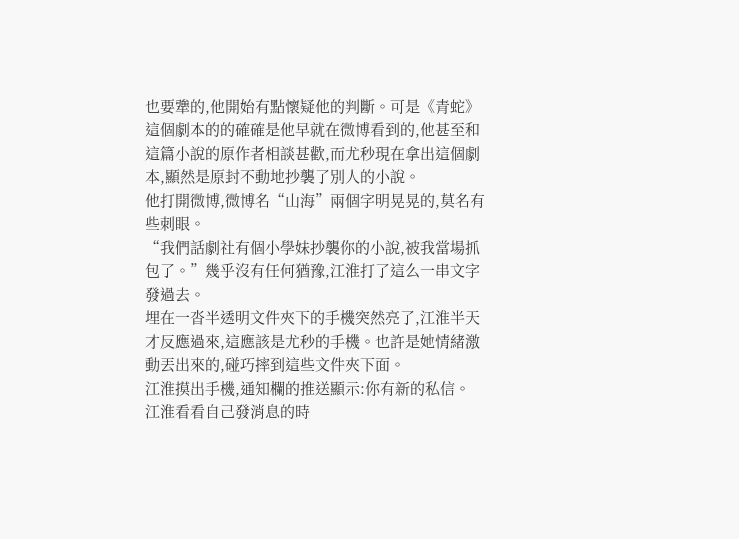也要犟的,他開始有點懷疑他的判斷。可是《青蛇》這個劇本的的確確是他早就在微博看到的,他甚至和這篇小說的原作者相談甚歡,而尤秒現在拿出這個劇本,顯然是原封不動地抄襲了別人的小說。
他打開微博,微博名“山海”兩個字明晃晃的,莫名有些刺眼。
“我們話劇社有個小學妹抄襲你的小說,被我當場抓包了。”幾乎沒有任何猶豫,江淮打了這么一串文字發過去。
埋在一沓半透明文件夾下的手機突然亮了,江淮半天才反應過來,這應該是尤秒的手機。也許是她情緒激動丟出來的,碰巧摔到這些文件夾下面。
江淮摸出手機,通知欄的推送顯示:你有新的私信。
江淮看看自己發消息的時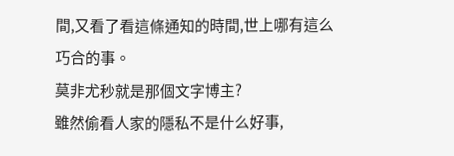間,又看了看這條通知的時間,世上哪有這么巧合的事。
莫非尤秒就是那個文字博主?
雖然偷看人家的隱私不是什么好事,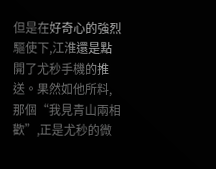但是在好奇心的強烈驅使下,江淮還是點開了尤秒手機的推送。果然如他所料,那個“我見青山兩相歡”,正是尤秒的微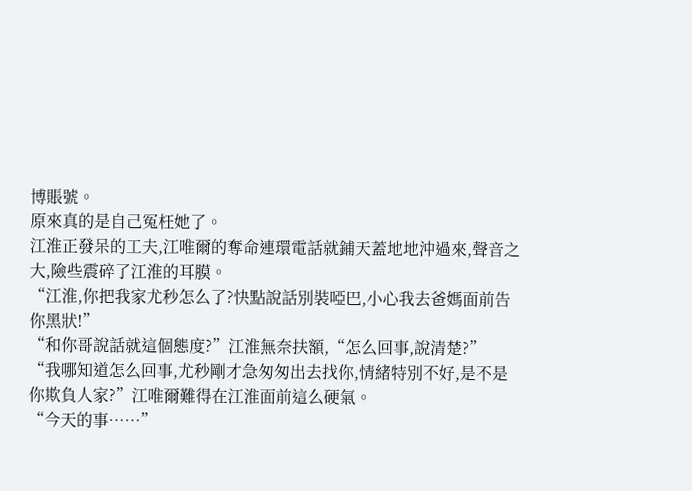博賬號。
原來真的是自己冤枉她了。
江淮正發呆的工夫,江唯爾的奪命連環電話就鋪天蓋地地沖過來,聲音之大,險些震碎了江淮的耳膜。
“江淮,你把我家尤秒怎么了?快點說話別裝啞巴,小心我去爸媽面前告你黑狀!”
“和你哥說話就這個態度?”江淮無奈扶額,“怎么回事,說清楚?”
“我哪知道怎么回事,尤秒剛才急匆匆出去找你,情緒特別不好,是不是你欺負人家?”江唯爾難得在江淮面前這么硬氣。
“今天的事……”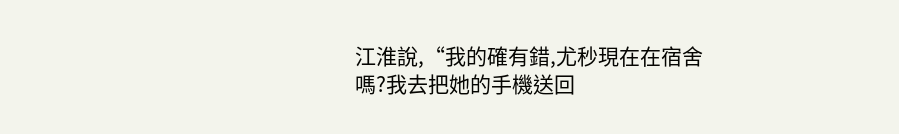江淮說,“我的確有錯,尤秒現在在宿舍嗎?我去把她的手機送回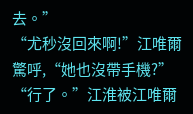去。”
“尤秒沒回來啊!”江唯爾驚呼,“她也沒帶手機?”
“行了。”江淮被江唯爾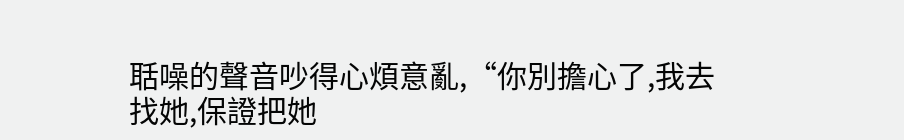聒噪的聲音吵得心煩意亂,“你別擔心了,我去找她,保證把她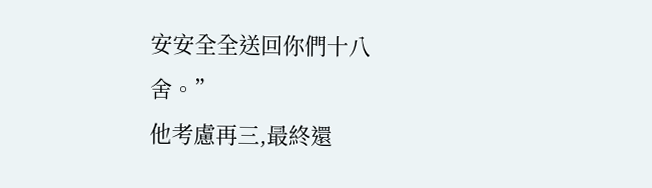安安全全送回你們十八舍。”
他考慮再三,最終還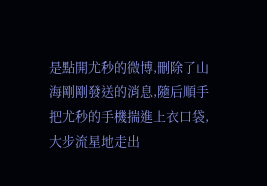是點開尤秒的微博,刪除了山海剛剛發送的消息,隨后順手把尤秒的手機揣進上衣口袋,大步流星地走出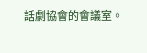話劇協會的會議室。